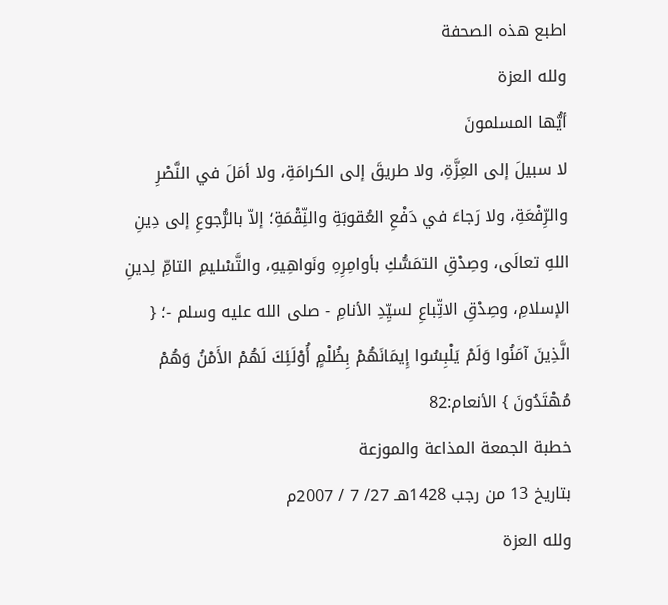اطبع هذه الصحفة
ولله العزة
أيُّها المسلمونَ
لا سبيلَ إلى العِزَّةِ، ولا طريقَ إلى الكرامَةِ، ولا أمَلَ في النَّصْرِ والرِّفْعَةِ، ولا رَجاءَ في دَفْعِ العُقوبَةِ والنِّقْمَةِ؛ إلاّ بالرُّجوعِ إلى دِينِ اللهِ تعالَى، وصِدْقِ التمَسُّكِ بأوامِرِهِ ونَواهِيهِ، والتَّسْليمِ التامِّ لِدينِ الإسلامِ، وصِدْقِ الاتِّباعِ لسيِّدِ الأنامِ - صلى الله عليه وسلم -؛ { الَّذِينَ آمَنُوا وَلَمْ يَلْبِسُوا إِيمَانَهُمْ بِظُلْمٍ أُوْلَئِكَ لَهُمْ الأَمْنُ وَهُمْ مُهْتَدُونَ } الأنعام:82
خطبة الجمعة المذاعة والموزعة
بتاريخ 13 من رجب 1428هـ 27/ 7 / 2007م
ولله العزة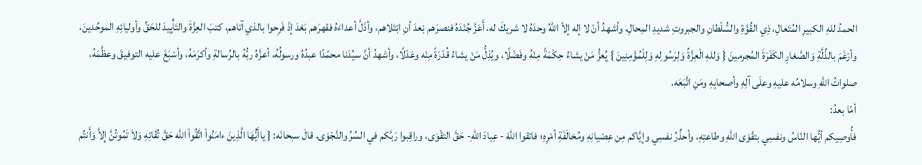الحمدُ للهِ الكبيرِ المُتَعالِ، ذِي القُوَّةِ والسُّلْطانِ والجبروتِ شديدِ المِحالِ، وأشهدُ أنْ لا إله إلاّ اللهُ وحدَهُ لا شريكَ له، أَعَزَّ جُنْدَهُ فنصرَهم بْعدَ أنِ ابْتَلاهم، وأذَلَّ أعداءَهُ فقهرَهم بَعْدَ إذْ فَرِحوا بالذي آتاهم، كتبَ العِزَّةَ والتَأْيِيدَ للحَقِّ وأوليائِهِ الموحِّدينَ، وأرْغَمَ بالذِّلَّةِ وَالصَّغارِ الكَفَرَةَ المُجرمينَ { وَللهِ الْعِزَّةُ وَلِرَسُولِهِ وَلِلْمُؤْمِنِينَ } يُِعزُّ مَنْ يشاءُ حِكْمَةً مِنْهُ وفَضْلًا، ويُذِلُّ مَنْ يشاءُ قُدْرَةً مِنْه وعَدْلًا، وأشهدُ أنَّ سيِّدَنا محمّدًا عبدُهُ ورسولُهُ، أعزَّهُ ربُّهُ بالرِّسالةِ وأكرَمَهُ، وأسْبَغَ عليه التوفيقَ وعظَّمَهُ، صلواتُ اللهِ وسلامُه عليهِ وعلَى آلِهِ وأصحابِهِ ومَنِ اتَّبَعَه.
أمّا بعدُ:
فأُوصِيكم أيُّها النّاسُ ونفسِي بتقْوَى اللهِ وطاعتِهِ، وأحذِّرُ نفسِي وإيَّاكم مِن عِصْيانِهِ ومُخالَفَةِ أمْرِهِ؛ فاتقوا اللهَ - عِبادَ اللهِ- حَقَّ التقْوَى، وراقِبوا رَبَّكم في السِّرِّ والنَّجْوَى، قالَ سبحانَه: { ياأَيُّهَا الَّذِينَ ءامَنُواْ اتَّقُواْ الله حَقَّ تُقَاتِهِ وَلاَ تَمُوتُنَّ إِلاَّ وَأَنتُم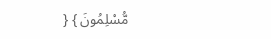مُّسْلِمُونَ } {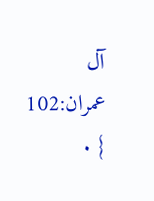آل عمران:102 } .